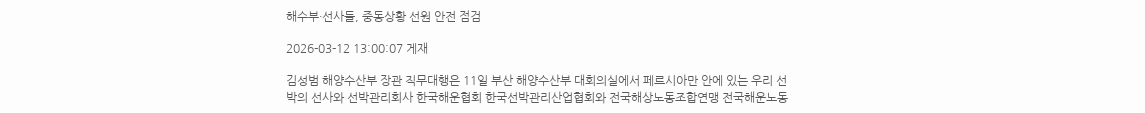해수부·선사들, 중동상황 선원 안전 점검

2026-03-12 13:00:07 게재

김성범 해양수산부 장관 직무대행은 11일 부산 해양수산부 대회의실에서 페르시아만 안에 있는 우리 선박의 선사와 선박관리회사 한국해운협회 한국선박관리산업협회와 전국해상노동조합연맹 전국해운노동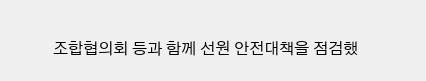조합협의회 등과 함께 선원 안전대책을 점검했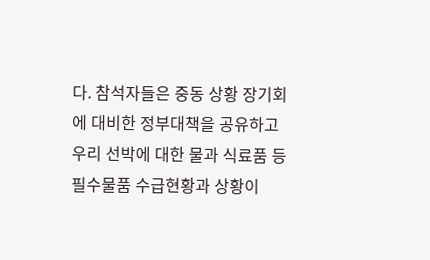다. 참석자들은 중동 상황 장기회에 대비한 정부대책을 공유하고 우리 선박에 대한 물과 식료품 등 필수물품 수급현황과 상황이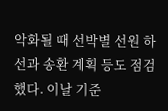악화될 때 선박별 선원 하선과 송환 계획 등도 점검했다. 이날 기준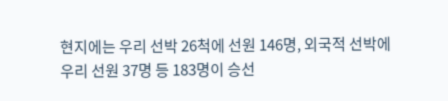현지에는 우리 선박 26척에 선원 146명, 외국적 선박에 우리 선원 37명 등 183명이 승선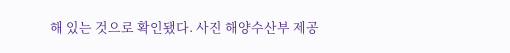해 있는 것으로 확인됐다. 사진 해양수산부 제공